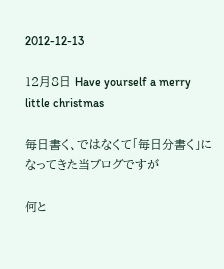2012-12-13

12月8日 Have yourself a merry little christmas

毎日書く、ではなくて「毎日分書く」になってきた当ブログですが

何と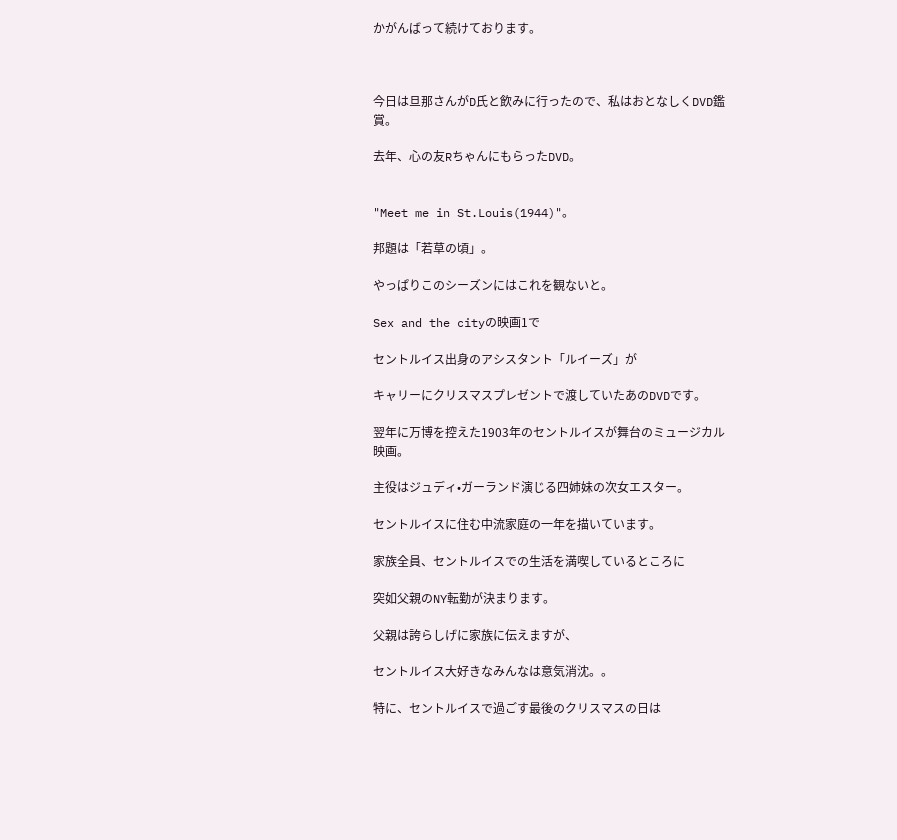かがんばって続けております。



今日は旦那さんがD氏と飲みに行ったので、私はおとなしくDVD鑑賞。

去年、心の友RちゃんにもらったDVD。


"Meet me in St.Louis(1944)"。

邦題は「若草の頃」。

やっぱりこのシーズンにはこれを観ないと。

Sex and the cityの映画1で

セントルイス出身のアシスタント「ルイーズ」が

キャリーにクリスマスプレゼントで渡していたあのDVDです。

翌年に万博を控えた1903年のセントルイスが舞台のミュージカル映画。

主役はジュディ•ガーランド演じる四姉妹の次女エスター。

セントルイスに住む中流家庭の一年を描いています。

家族全員、セントルイスでの生活を満喫しているところに

突如父親のNY転勤が決まります。

父親は誇らしげに家族に伝えますが、

セントルイス大好きなみんなは意気消沈。。

特に、セントルイスで過ごす最後のクリスマスの日は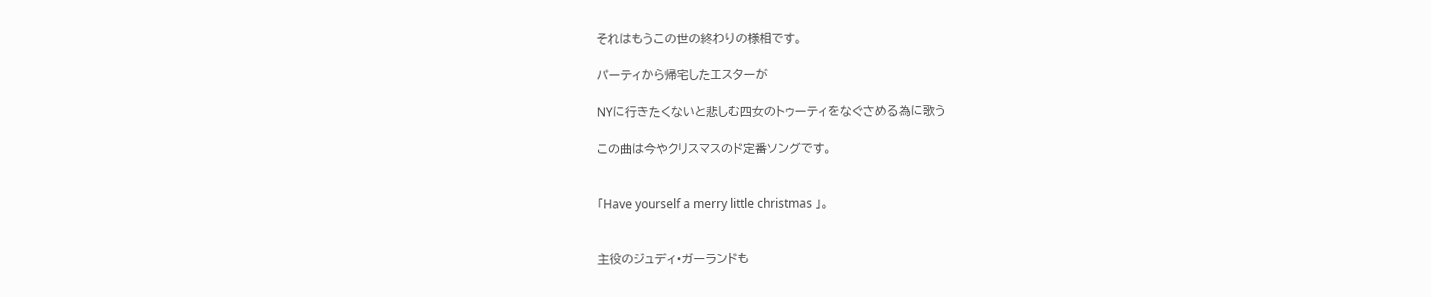それはもうこの世の終わりの様相です。

パーティから帰宅したエスターが

NYに行きたくないと悲しむ四女のトゥーティをなぐさめる為に歌う

この曲は今やクリスマスのド定番ソングです。


「Have yourself a merry little christmas 」。


主役のジュディ•ガーランドも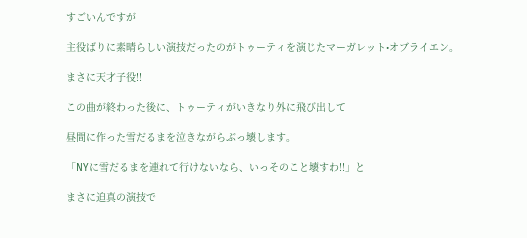すごいんですが

主役ばりに素晴らしい演技だったのがトゥーティを演じたマーガレット•オブライエン。

まさに天才子役!!

この曲が終わった後に、トゥーティがいきなり外に飛び出して

昼間に作った雪だるまを泣きながらぶっ壊します。

「NYに雪だるまを連れて行けないなら、いっそのこと壊すわ!!」と

まさに迫真の演技で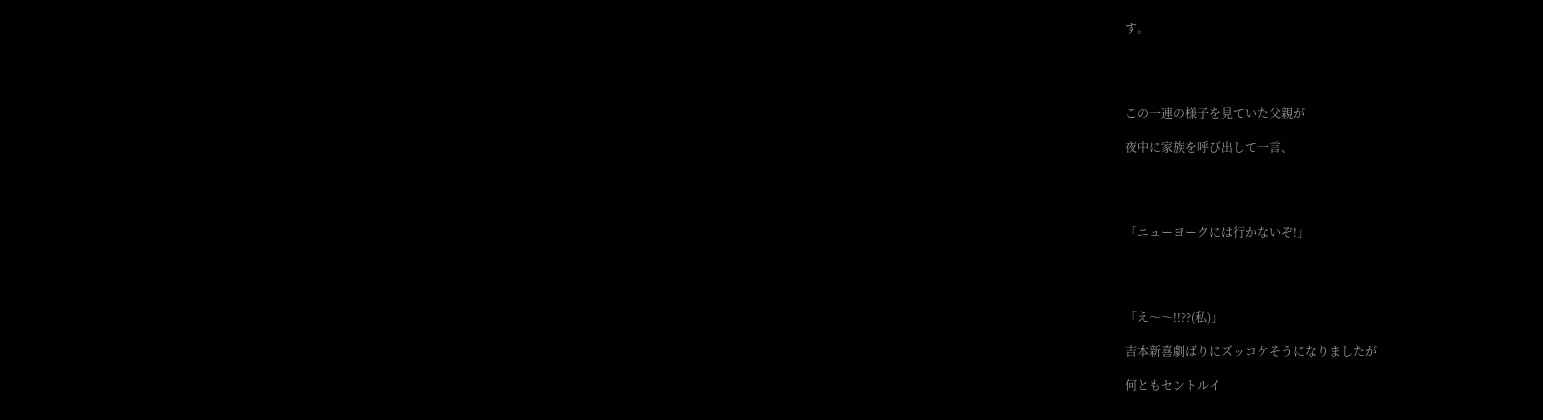す。




この一連の様子を見ていた父親が

夜中に家族を呼び出して一言、




「ニューヨークには行かないぞ!」




「え〜〜!!??(私)」

吉本新喜劇ばりにズッコケそうになりましたが

何ともセントルイ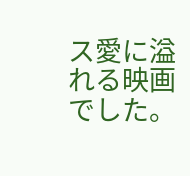ス愛に溢れる映画でした。